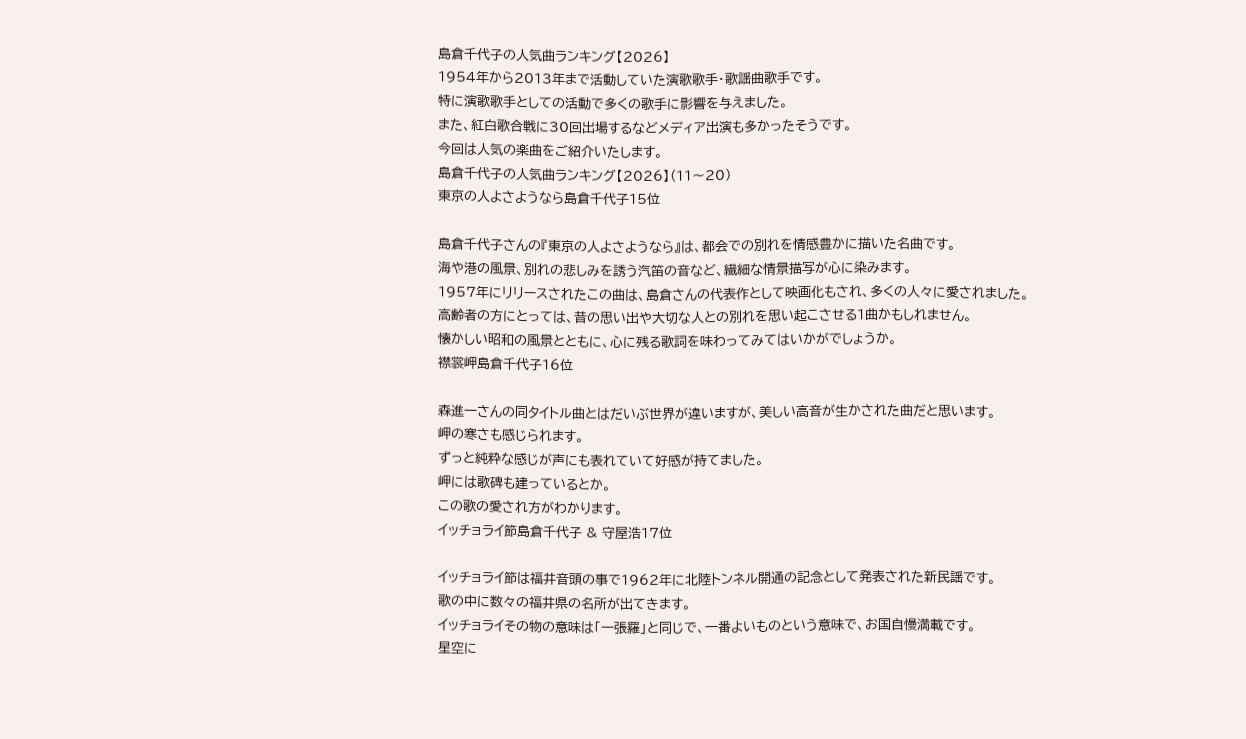島倉千代子の人気曲ランキング【2026】
1954年から2013年まで活動していた演歌歌手・歌謡曲歌手です。
特に演歌歌手としての活動で多くの歌手に影響を与えました。
また、紅白歌合戦に30回出場するなどメディア出演も多かったそうです。
今回は人気の楽曲をご紹介いたします。
島倉千代子の人気曲ランキング【2026】(11〜20)
東京の人よさようなら島倉千代子15位

島倉千代子さんの『東京の人よさようなら』は、都会での別れを情感豊かに描いた名曲です。
海や港の風景、別れの悲しみを誘う汽笛の音など、繊細な情景描写が心に染みます。
1957年にリリースされたこの曲は、島倉さんの代表作として映画化もされ、多くの人々に愛されました。
高齢者の方にとっては、昔の思い出や大切な人との別れを思い起こさせる1曲かもしれません。
懐かしい昭和の風景とともに、心に残る歌詞を味わってみてはいかがでしょうか。
襟裳岬島倉千代子16位

森進一さんの同タイトル曲とはだいぶ世界が違いますが、美しい高音が生かされた曲だと思います。
岬の寒さも感じられます。
ずっと純粋な感じが声にも表れていて好感が持てました。
岬には歌碑も建っているとか。
この歌の愛され方がわかります。
イッチョライ節島倉千代子 & 守屋浩17位

イッチョライ節は福井音頭の事で1962年に北陸トンネル開通の記念として発表された新民謡です。
歌の中に数々の福井県の名所が出てきます。
イッチョライその物の意味は「一張羅」と同じで、一番よいものという意味で、お国自慢満載です。
星空に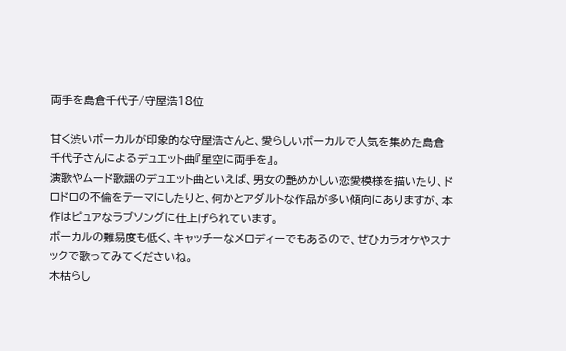両手を島倉千代子/守屋浩18位

甘く渋いボーカルが印象的な守屋浩さんと、愛らしいボーカルで人気を集めた島倉千代子さんによるデュエット曲『星空に両手を』。
演歌やムード歌謡のデュエット曲といえば、男女の艶めかしい恋愛模様を描いたり、ドロドロの不倫をテーマにしたりと、何かとアダルトな作品が多い傾向にありますが、本作はピュアなラブソングに仕上げられています。
ボーカルの難易度も低く、キャッチーなメロディーでもあるので、ぜひカラオケやスナックで歌ってみてくださいね。
木枯らし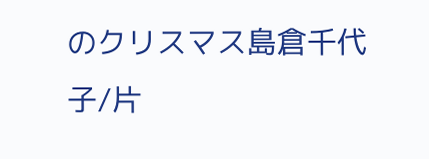のクリスマス島倉千代子/片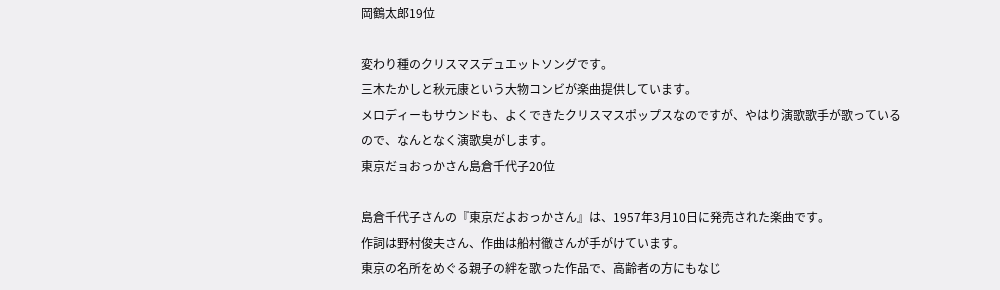岡鶴太郎19位

変わり種のクリスマスデュエットソングです。
三木たかしと秋元康という大物コンビが楽曲提供しています。
メロディーもサウンドも、よくできたクリスマスポップスなのですが、やはり演歌歌手が歌っているので、なんとなく演歌臭がします。
東京だョおっかさん島倉千代子20位

島倉千代子さんの『東京だよおっかさん』は、1957年3月10日に発売された楽曲です。
作詞は野村俊夫さん、作曲は船村徹さんが手がけています。
東京の名所をめぐる親子の絆を歌った作品で、高齢者の方にもなじ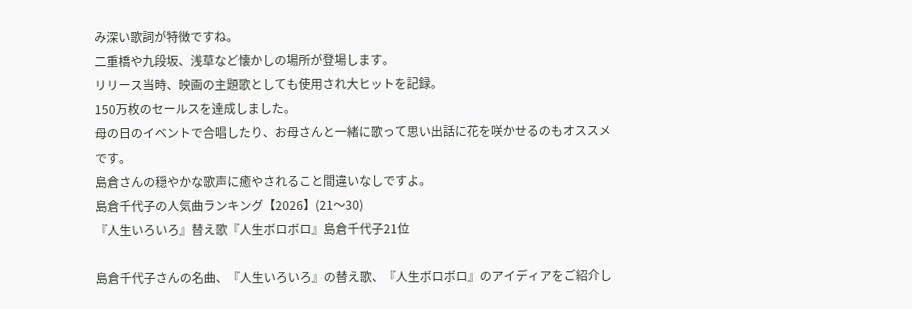み深い歌詞が特徴ですね。
二重橋や九段坂、浅草など懐かしの場所が登場します。
リリース当時、映画の主題歌としても使用され大ヒットを記録。
150万枚のセールスを達成しました。
母の日のイベントで合唱したり、お母さんと一緒に歌って思い出話に花を咲かせるのもオススメです。
島倉さんの穏やかな歌声に癒やされること間違いなしですよ。
島倉千代子の人気曲ランキング【2026】(21〜30)
『人生いろいろ』替え歌『人生ボロボロ』島倉千代子21位

島倉千代子さんの名曲、『人生いろいろ』の替え歌、『人生ボロボロ』のアイディアをご紹介し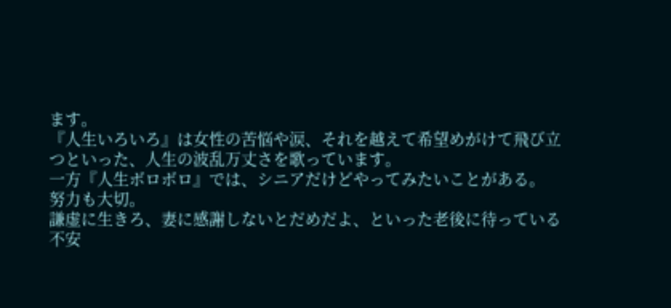ます。
『人生いろいろ』は女性の苦悩や涙、それを越えて希望めがけて飛び立つといった、人生の波乱万丈さを歌っています。
一方『人生ボロボロ』では、シニアだけどやってみたいことがある。
努力も大切。
謙虚に生きろ、妻に感謝しないとだめだよ、といった老後に待っている不安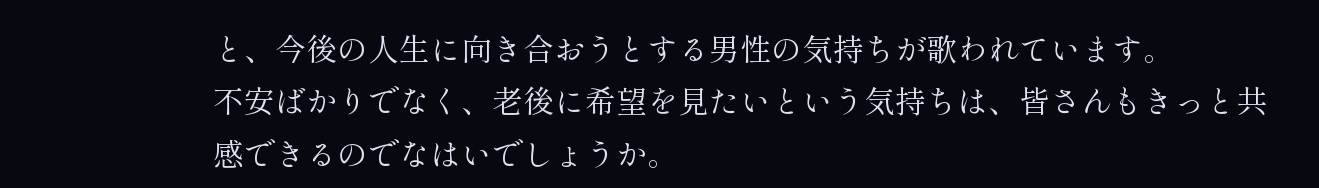と、今後の人生に向き合おうとする男性の気持ちが歌われています。
不安ばかりでなく、老後に希望を見たいという気持ちは、皆さんもきっと共感できるのでなはいでしょうか。